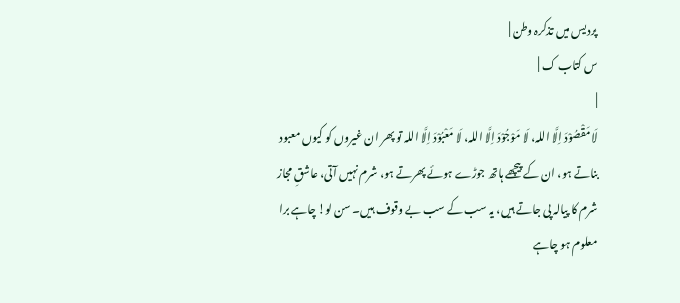پردیس میں تذکرہ وطن |
س کتاب ک |
|
لَا مَقْصُوْدَ اِلَّا اللہ، لَا مَوْجُوْدَ اِلَّا اللہ، لَا مَعْبُوْدَ اِلَّا اللہ تو پھر ان غیروں کو کیوں معبود بناتے ہو، ان کے پیچھے ہاتھ جوڑے ہوئے پھرتے ہو، شرم نہیں آتی، عاشقِ مجاز شرم کا پیالہ پی جاتے ہیں، یہ سب کے سب بے وقوف ہیں۔ سن لو! چاہے برا معلوم ہو چاہے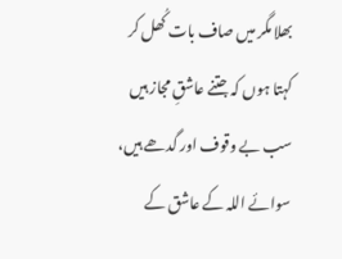بھلا مگر میں صاف بات کُھل کر کہتا ہوں کہ جتنے عاشقِ مجاز ہیں سب بے وقوف اور گدھے ہیں، سوائے اللہ کے عاشق کے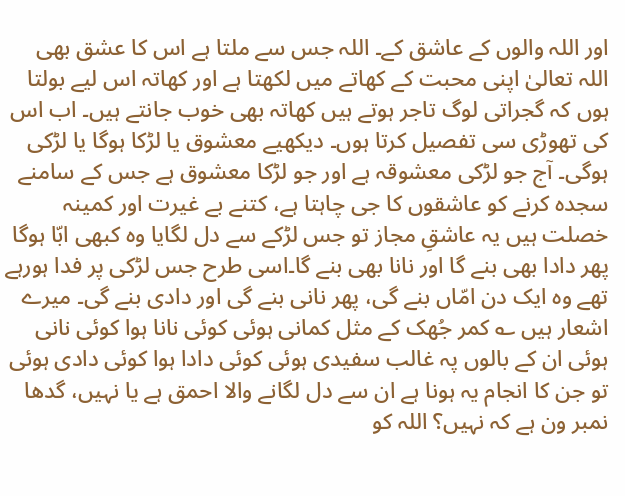اور اللہ والوں کے عاشق کے۔ اللہ جس سے ملتا ہے اس کا عشق بھی اللہ تعالیٰ اپنی محبت کے کھاتے میں لکھتا ہے اور کھاتہ اس لیے بولتا ہوں کہ گجراتی لوگ تاجر ہوتے ہیں کھاتہ بھی خوب جانتے ہیں۔ اب اس کی تھوڑی سی تفصیل کرتا ہوں۔ دیکھیے معشوق یا لڑکا ہوگا یا لڑکی ہوگی۔ آج جو لڑکی معشوقہ ہے اور جو لڑکا معشوق ہے جس کے سامنے سجدہ کرنے کو عاشقوں کا جی چاہتا ہے، کتنے بے غیرت اور کمینہ خصلت ہیں یہ عاشقِ مجاز تو جس لڑکے سے دل لگایا وہ کبھی ابّا ہوگا پھر دادا بھی بنے گا اور نانا بھی بنے گا۔اسی طرح جس لڑکی پر فدا ہورہے تھے وہ ایک دن امّاں بنے گی، پھر نانی بنے گی اور دادی بنے گی۔ میرے اشعار ہیں ؎ کمر جُھک کے مثل کمانی ہوئی کوئی نانا ہوا کوئی نانی ہوئی ان کے بالوں پہ غالب سفیدی ہوئی کوئی دادا ہوا کوئی دادی ہوئی تو جن کا انجام یہ ہونا ہے ان سے دل لگانے والا احمق ہے یا نہیں، گدھا نمبر ون ہے کہ نہیں؟ اللہ کو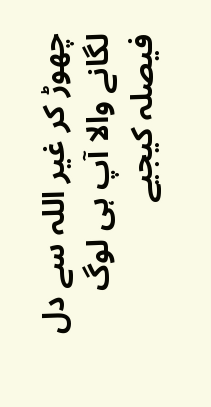چھوڑ کر غیر اللہ سے دل لگانے والا آپ ہی لوگ فیصلہ کیجیے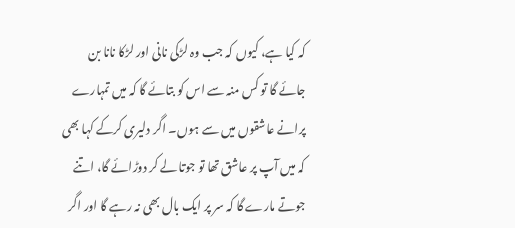کہ کیا ہے، کیوں کہ جب وہ لڑکی نانی اور لڑکا نانا بن جائے گا تو کس منہ سے اس کو بتائے گا کہ میں تمہارے پرانے عاشقوں میں سے ہوں۔ اگر دلیری کرکے کہا بھی کہ میں آپ پر عاشق تھا تو جوتا لے کر دوڑائے گا، اتنے جوتے مارے گا کہ سر پر ایک بال بھی نہ رہے گا اور اگر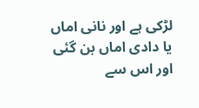لڑکی ہے اور نانی اماں یا دادی اماں بن گئی اور اس سے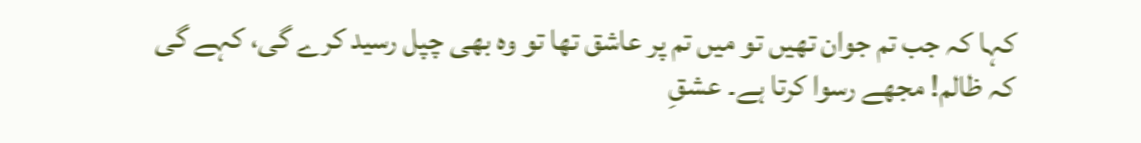کہا کہ جب تم جوان تھیں تو میں تم پر عاشق تھا تو وہ بھی چپل رسید کرے گی، کہے گی کہ ظالم! مجھے رسوا کرتا ہے۔ عشقِ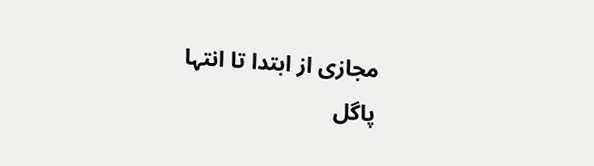مجازی از ابتدا تا انتہا پاگل